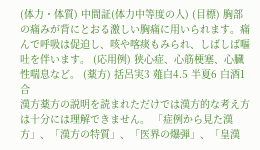(体力・体質) 中間証(体力中等度の人) (目標) 胸部の痛みが背にとおる激しい胸痛に用いられます。痛んで呼吸は促迫し、咳や喀痰もみられ、しばしば嘔吐を伴います。 (応用例) 狭心症、心筋梗塞、心臓性喘息など。 (薬方) 括呂実3 薤白4.5 半夏6 白酒1合
漢方薬方の説明を読まれただけでは漢方的な考え方は十分には理解できません。 「症例から見た漢方」、「漢方の特質」、「医界の爆弾」、「皇漢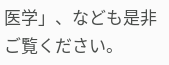医学」、なども是非ご覧ください。